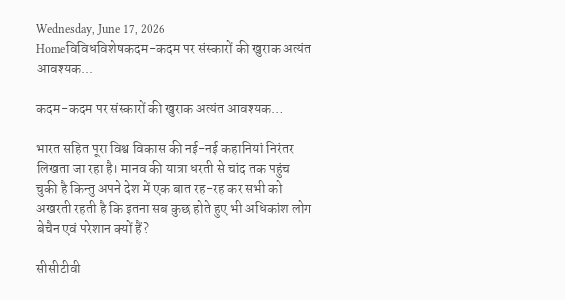Wednesday, June 17, 2026
Homeविविधविशेषकदम-कदम पर संस्कारों की खुराक अत्यंत आवश्यक...

कदम-कदम पर संस्कारों की खुराक अत्यंत आवश्यक…

भारत सहित पूरा विश्व विकास की नई-नई कहानियां निरंतर लिखता जा रहा है। मानव की यात्रा धरती से चांद तक पहुंच चुकी है किन्तु अपने देश में एक बात रह-रह कर सभी को अखरती रहती है कि इतना सब कुछ होते हुए भी अधिकांश लोग बेचैन एवं परेशान क्यों हैं?

सीसीटीवी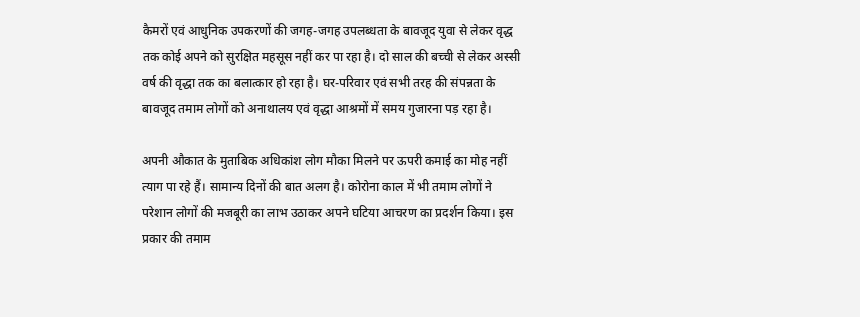कैमरों एवं आधुनिक उपकरणों की जगह-जगह उपलब्धता के बावजूद युवा से लेकर वृद्ध तक कोई अपने को सुरक्षित महसूस नहीं कर पा रहा है। दो साल की बच्ची से लेकर अस्सी वर्ष की वृद्धा तक का बलात्कार हो रहा है। घर-परिवार एवं सभी तरह की संपन्नता के बावजूद तमाम लोगों को अनाथालय एवं वृद्धा आश्रमों में समय गुजारना पड़ रहा है।

अपनी औकात के मुताबिक अधिकांश लोग मौका मिलने पर ऊपरी कमाई का मोह नहीं त्याग पा रहे हैं। सामान्य दिनों की बात अलग है। कोरोना काल में भी तमाम लोगों ने परेशान लोगों की मजबूरी का लाभ उठाकर अपने घटिया आचरण का प्रदर्शन किया। इस प्रकार की तमाम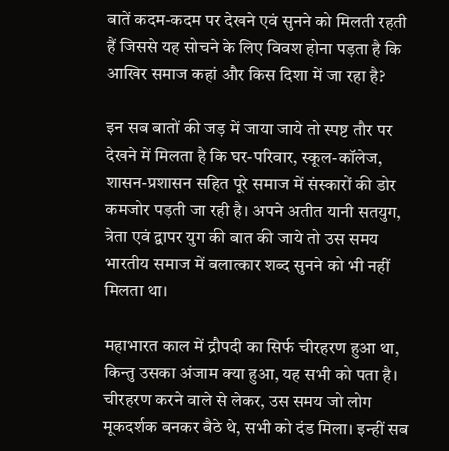बातें कदम-कदम पर देखने एवं सुनने को मिलती रहती हैं जिससे यह सोचने के लिए विवश होना पड़ता है कि आखिर समाज कहां और किस दिशा में जा रहा है?

इन सब बातों की जड़ में जाया जाये तो स्पष्ट तौर पर देखने में मिलता है कि घर-परिवार, स्कूल-कॉलेज, शासन-प्रशासन सहित पूरे समाज में संस्कारों की डोर कमजोर पड़ती जा रही है। अपने अतीत यानी सतयुग, त्रेता एवं द्वापर युग की बात की जाये तो उस समय भारतीय समाज में बलात्कार शब्द सुनने को भी नहीं मिलता था।

महाभारत काल में द्रौपदी का सिर्फ चीरहरण हुआ था, किन्तु उसका अंजाम क्या हुआ, यह सभी को पता है। चीरहरण करने वाले से लेकर, उस समय जो लोग मूकदर्शक बनकर बैठे थे, सभी को दंड मिला। इन्हीं सब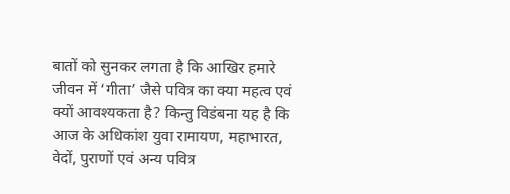बातों को सुनकर लगता है कि आखिर हमारे जीवन में ‘गीता’ जैसे पवित्र का क्या महत्व एवं क्यों आवश्यकता है? किन्तु विडंबना यह है कि आज के अधिकांश युवा रामायण, महाभारत, वेदों, पुराणों एवं अन्य पवित्र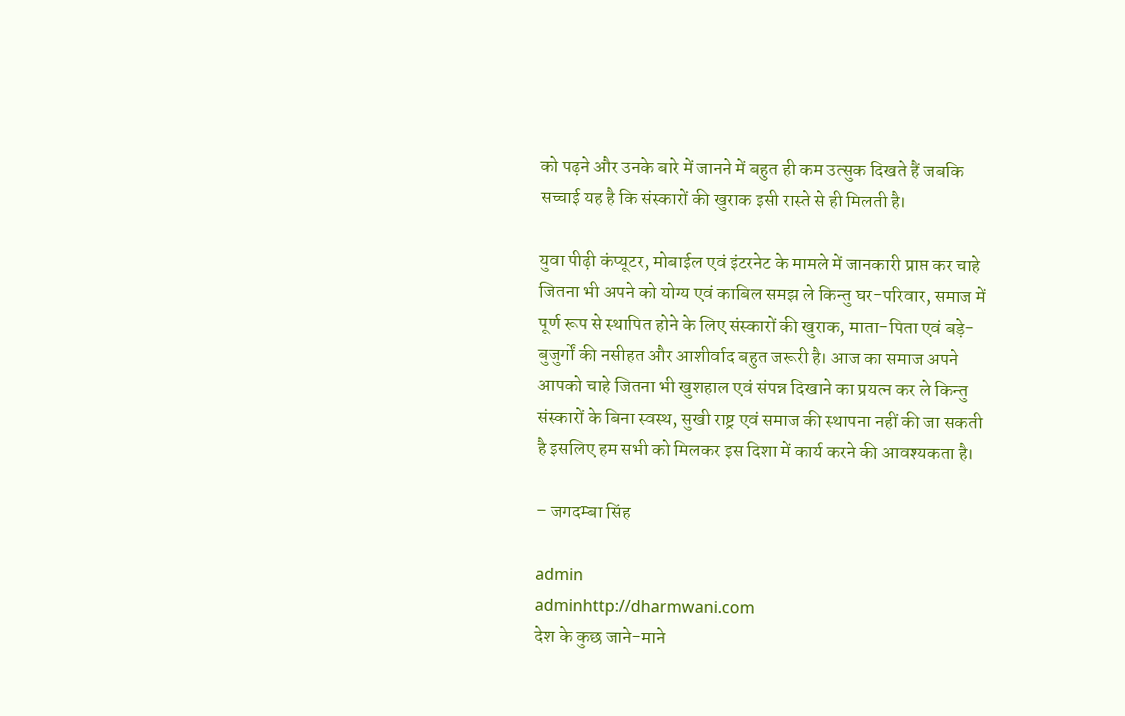को पढ़ने और उनके बारे में जानने में बहुत ही कम उत्सुक दिखते हैं जबकि सच्चाई यह है कि संस्कारों की खुराक इसी रास्ते से ही मिलती है।

युवा पीढ़ी कंप्यूटर, मोबाईल एवं इंटरनेट के मामले में जानकारी प्राप्त कर चाहे जितना भी अपने को योग्य एवं काबिल समझ ले किन्तु घर-परिवार, समाज में पूर्ण रूप से स्थापित होने के लिए संस्कारों की खुराक, माता-पिता एवं बड़े-बुजुर्गों की नसीहत और आशीर्वाद बहुत जरूरी है। आज का समाज अपने आपको चाहे जितना भी खुशहाल एवं संपन्न दिखाने का प्रयत्न कर ले किन्तु संस्कारों के बिना स्वस्थ, सुखी राष्ट्र एवं समाज की स्थापना नहीं की जा सकती है इसलिए हम सभी को मिलकर इस दिशा में कार्य करने की आवश्यकता है।

– जगदम्बा सिंह

admin
adminhttp://dharmwani.com
देश के कुछ जाने-माने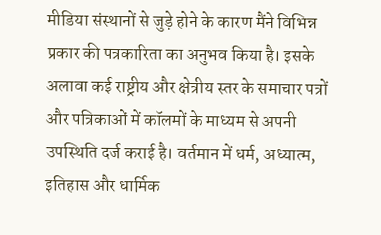मीडिया संस्थानों से जुड़े होने के कारण मैंने विभिन्न प्रकार की पत्रकारिता का अनुभव किया है। इसके अलावा कई राष्ट्रीय और क्षेत्रीय स्तर के समाचार पत्रों और पत्रिकाओं में कॉलमों के माध्यम से अपनी उपस्थिति दर्ज कराई है। वर्तमान में धर्म, अध्यात्म, इतिहास और धार्मिक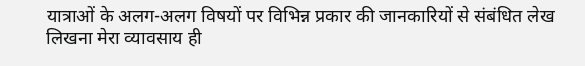यात्राओं के अलग-अलग विषयों पर विभिन्न प्रकार की जानकारियों से संबंधित लेख लिखना मेरा व्यावसाय ही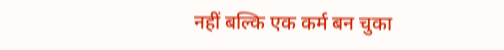नहीं बल्कि एक कर्म बन चुका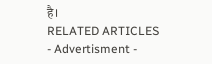है।
RELATED ARTICLES
- Advertisment -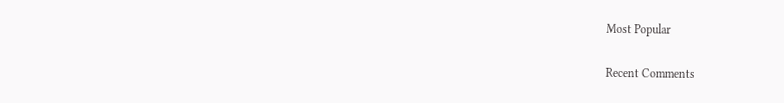Most Popular

Recent Comments